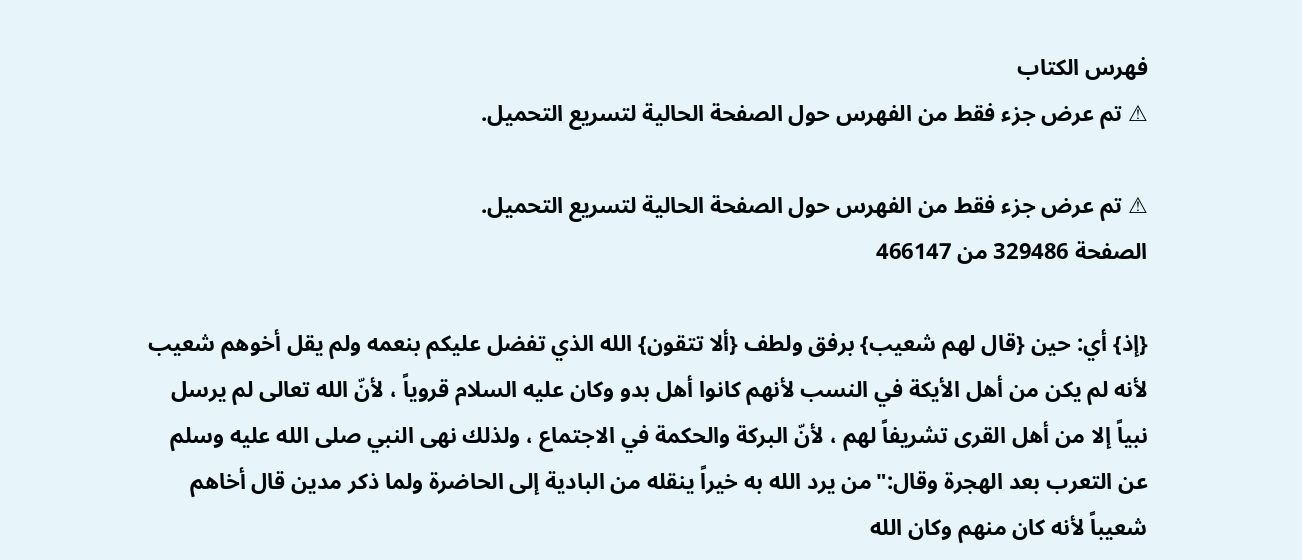فهرس الكتاب
⚠ تم عرض جزء فقط من الفهرس حول الصفحة الحالية لتسريع التحميل.

⚠ تم عرض جزء فقط من الفهرس حول الصفحة الحالية لتسريع التحميل.
الصفحة 329486 من 466147

{إذ} أي: حين {قال لهم شعيب} برفق ولطف {ألا تتقون} الله الذي تفضل عليكم بنعمه ولم يقل أخوهم شعيب لأنه لم يكن من أهل الأيكة في النسب لأنهم كانوا أهل بدو وكان عليه السلام قروياً ، لأنّ الله تعالى لم يرسل نبياً إلا من أهل القرى تشريفاً لهم ، لأنّ البركة والحكمة في الاجتماع ، ولذلك نهى النبي صلى الله عليه وسلم عن التعرب بعد الهجرة وقال:"من يرد الله به خيراً ينقله من البادية إلى الحاضرة ولما ذكر مدين قال أخاهم شعيباً لأنه كان منهم وكان الله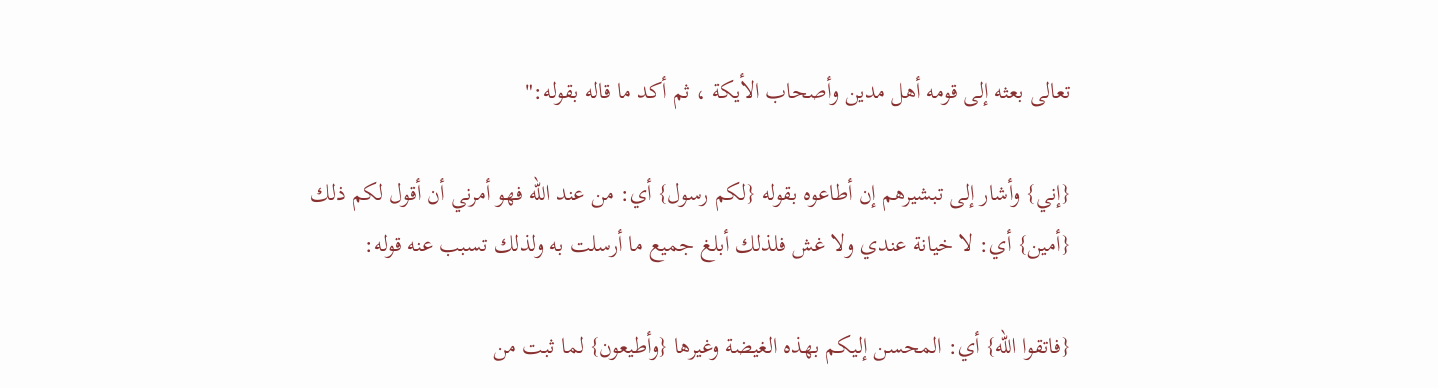تعالى بعثه إلى قومه أهل مدين وأصحاب الأيكة ، ثم أكد ما قاله بقوله:"

{إني} وأشار إلى تبشيرهم إن أطاعوه بقوله {لكم رسول} أي: من عند الله فهو أمرني أن أقول لكم ذلك {أمين} أي: لا خيانة عندي ولا غش فلذلك أبلغ جميع ما أرسلت به ولذلك تسبب عنه قوله:

{فاتقوا الله} أي: المحسن إليكم بهذه الغيضة وغيرها {وأطيعون} لما ثبت من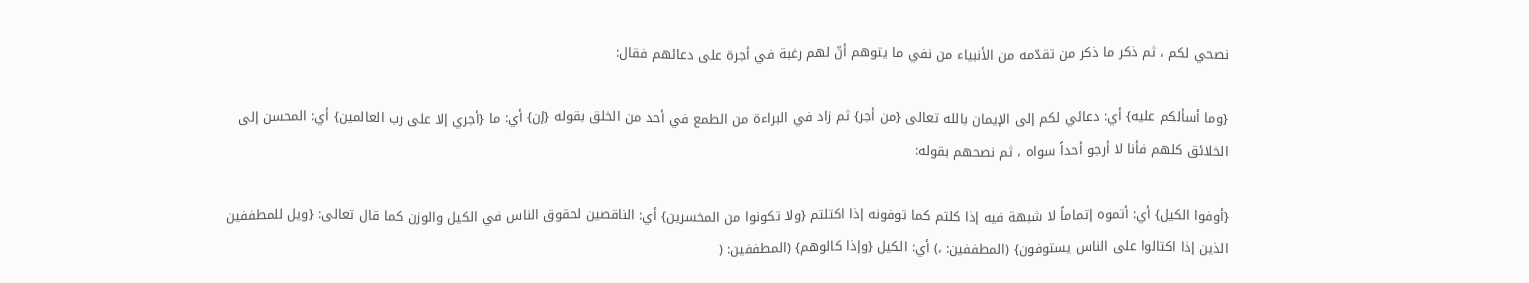نصحي لكم ، ثم ذكر ما ذكر من تقدّمه من الأنبياء من نفي ما يتوهم أنّ لهم رغبة في أجرة على دعائهم فقال:

{وما أسألكم عليه} أي: دعائي لكم إلى الإيمان بالله تعالى {من أجر} ثم زاد في البراءة من الطمع في أحد من الخلق بقوله {إن} أي: ما {أجري إلا على رب العالمين} أي: المحسن إلى الخلائق كلهم فأنا لا أرجو أحداً سواه ، ثم نصحهم بقوله:

{أوفوا الكيل} أي: أتموه إتماماً لا شبهة فيه إذا كلتم كما توفونه إذا اكتلتم {ولا تكونوا من المخسرين} أي: الناقصين لحقوق الناس في الكيل والوزن كما قال تعالى: {ويل للمطففين الذين إذا اكتالوا على الناس يستوفون} (المطففين: ،) أي: الكيل {وإذا كالوهم} (المطففين: (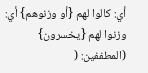أي: كالوا لهم {أو وزنوهم} أي: وزنوا لهم {يخسرون} (المطففين: (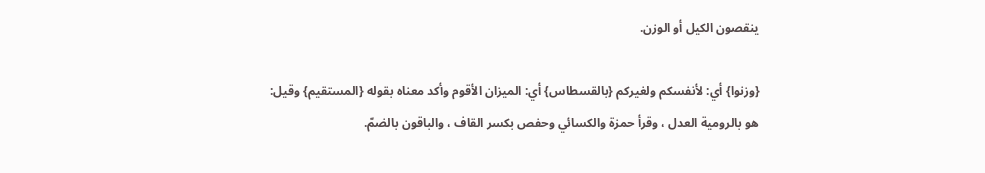ينقصون الكيل أو الوزن.

{وزنوا} أي: لأنفسكم ولغيركم {بالقسطاس} أي: الميزان الأقوم وأكد معناه بقوله {المستقيم} وقيل: هو بالرومية العدل ، وقرأ حمزة والكسائي وحفص بكسر القاف ، والباقون بالضمّ.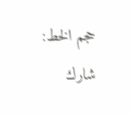حجم الخط:
شارك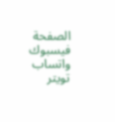الصفحة
فيسبوك واتساب تويتر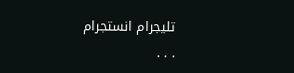تليجرام انستجرام
. . .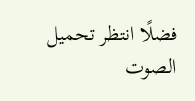فضلًا انتظر تحميل الصوت